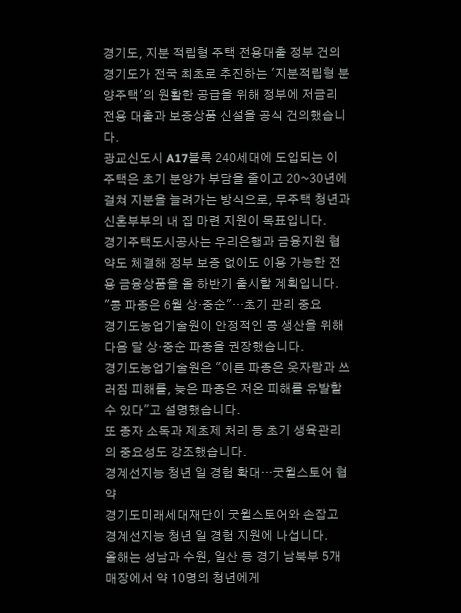경기도, 지분 적립형 주택 전용대출 정부 건의
경기도가 전국 최초로 추진하는 '지분적립형 분양주택'의 원활한 공급을 위해 정부에 저금리 전용 대출과 보증상품 신설을 공식 건의했습니다.
광교신도시 A17블록 240세대에 도입되는 이 주택은 초기 분양가 부담을 줄이고 20~30년에 걸쳐 지분을 늘려가는 방식으로, 무주택 청년과 신혼부부의 내 집 마련 지원이 목표입니다.
경기주택도시공사는 우리은행과 금융지원 협약도 체결해 정부 보증 없이도 이용 가능한 전용 금융상품을 올 하반기 출시할 계획입니다.
"콩 파종은 6월 상·중순"…초기 관리 중요
경기도농업기술원이 안정적인 콩 생산을 위해 다음 달 상·중순 파종을 권장했습니다.
경기도농업기술원은 "이른 파종은 웃자람과 쓰러짐 피해를, 늦은 파종은 저온 피해를 유발할 수 있다"고 설명했습니다.
또 종자 소독과 제초제 처리 등 초기 생육관리의 중요성도 강조했습니다.
경계선지능 청년 일 경험 확대…굿윌스토어 협약
경기도미래세대재단이 굿윌스토어와 손잡고 경계선지능 청년 일 경험 지원에 나섭니다.
올해는 성남과 수원, 일산 등 경기 남북부 5개 매장에서 약 10명의 청년에게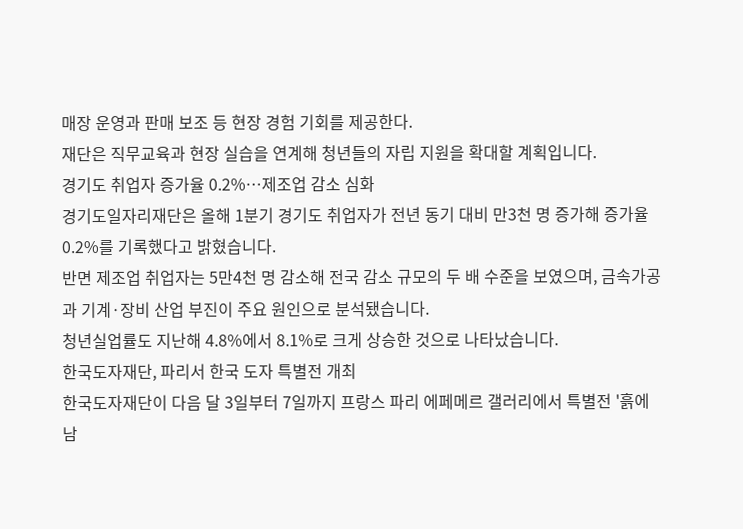매장 운영과 판매 보조 등 현장 경험 기회를 제공한다.
재단은 직무교육과 현장 실습을 연계해 청년들의 자립 지원을 확대할 계획입니다.
경기도 취업자 증가율 0.2%…제조업 감소 심화
경기도일자리재단은 올해 1분기 경기도 취업자가 전년 동기 대비 만3천 명 증가해 증가율 0.2%를 기록했다고 밝혔습니다.
반면 제조업 취업자는 5만4천 명 감소해 전국 감소 규모의 두 배 수준을 보였으며, 금속가공과 기계·장비 산업 부진이 주요 원인으로 분석됐습니다.
청년실업률도 지난해 4.8%에서 8.1%로 크게 상승한 것으로 나타났습니다.
한국도자재단, 파리서 한국 도자 특별전 개최
한국도자재단이 다음 달 3일부터 7일까지 프랑스 파리 에페메르 갤러리에서 특별전 '흙에 남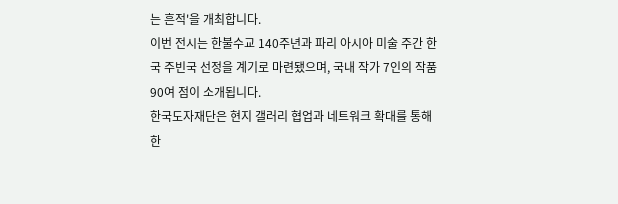는 흔적'을 개최합니다.
이번 전시는 한불수교 140주년과 파리 아시아 미술 주간 한국 주빈국 선정을 계기로 마련됐으며, 국내 작가 7인의 작품 90여 점이 소개됩니다.
한국도자재단은 현지 갤러리 협업과 네트워크 확대를 통해 한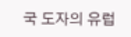국 도자의 유럽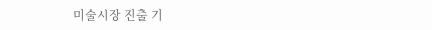미술시장 진출 기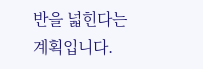반을 넓힌다는 계획입니다.